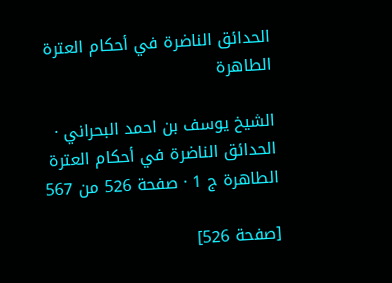الحدائق الناضرة في أحكام العترة الطاهرة

الشيخ يوسف بن احمد البحراني · الحدائق الناضرة في أحكام العترة الطاهرة ج 1 · صفحة 526 من 567

[صفحة 526]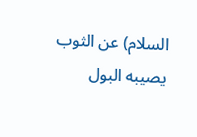السلام) عن الثوب يصيبه البول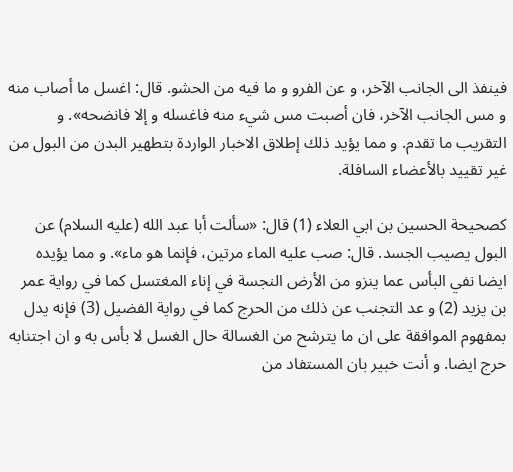فينفذ الى الجانب الآخر، و عن الفرو و ما فيه من الحشو. قال: اغسل ما أصاب منه و مس الجانب الآخر، فان أصبت مس شيء منه فاغسله و إلا فانضحه». و التقريب ما تقدم. و مما يؤيد ذلك إطلاق الاخبار الواردة بتطهير البدن من البول من غير تقييد بالأعضاء السافلة.

كصحيحة الحسين بن ابي العلاء (1) قال: «سألت أبا عبد الله (عليه السلام) عن البول يصيب الجسد. قال: صب عليه الماء مرتين، فإنما هو ماء». و مما يؤيده ايضا نفي البأس عما ينزو من الأرض النجسة في إناء المغتسل كما في رواية عمر بن يزيد (2) و عد التجنب عن ذلك من الحرج كما في رواية الفضيل (3) فإنه يدل بمفهوم الموافقة على ان ما يترشح من الغسالة حال الغسل لا بأس به و ان اجتنابه حرج ايضا. و أنت خبير بان المستفاد من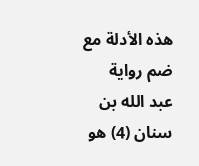هذه الأدلة مع ضم رواية عبد الله بن سنان (4) هو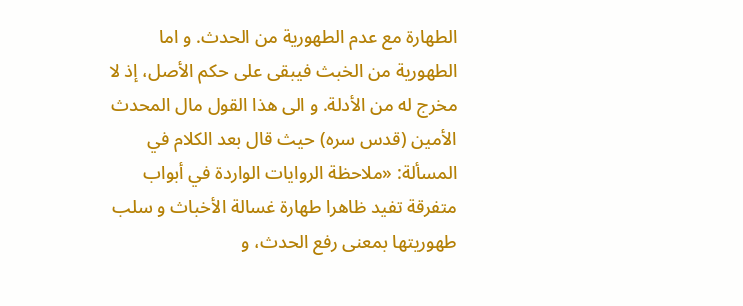الطهارة مع عدم الطهورية من الحدث. و اما الطهورية من الخبث فيبقى على حكم الأصل، إذ لا مخرج له من الأدلة. و الى هذا القول مال المحدث الأمين (قدس سره) حيث قال بعد الكلام في المسألة: «ملاحظة الروايات الواردة في أبواب متفرقة تفيد ظاهرا طهارة غسالة الأخباث و سلب طهوريتها بمعنى رفع الحدث، و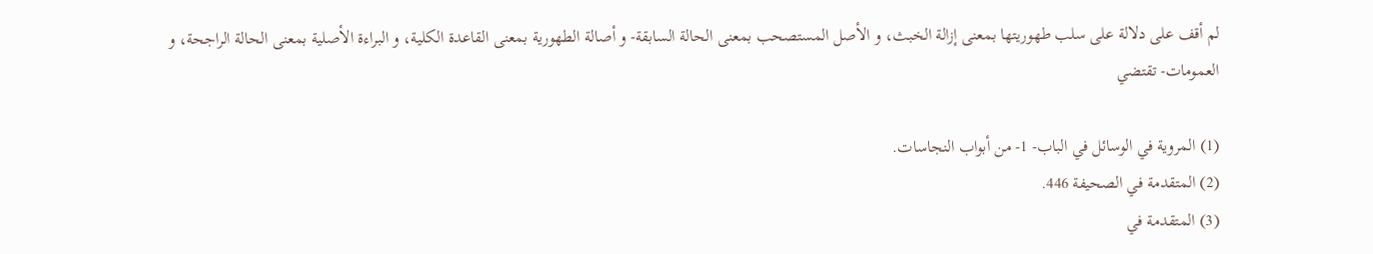لم أقف على دلالة على سلب طهوريتها بمعنى إزالة الخبث، و الأصل المستصحب بمعنى الحالة السابقة- و أصالة الطهورية بمعنى القاعدة الكلية، و البراءة الأصلية بمعنى الحالة الراجحة، و العمومات- تقتضي

(1) المروية في الوسائل في الباب- 1- من أبواب النجاسات.
(2) المتقدمة في الصحيفة 446.
(3) المتقدمة في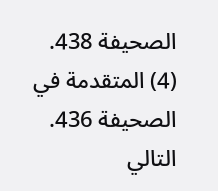الصحيفة 438.
(4) المتقدمة في الصحيفة 436.
التالي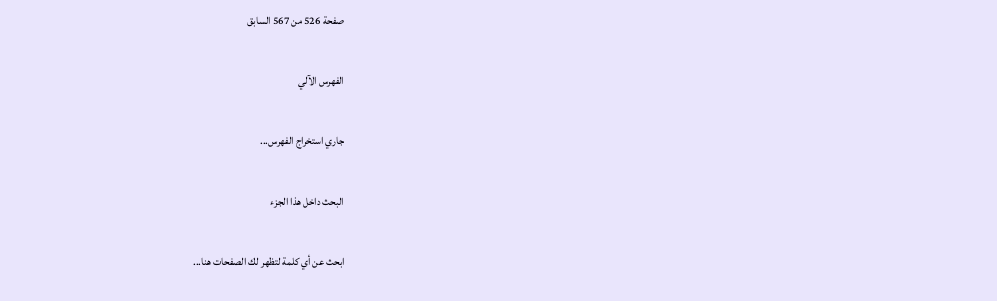صفحة 526 من 567 السابق

الفهرس الآلي

جاري استخراج الفهرس...

البحث داخل هذا الجزء

ابحث عن أي كلمة لتظهر لك الصفحات هنا...